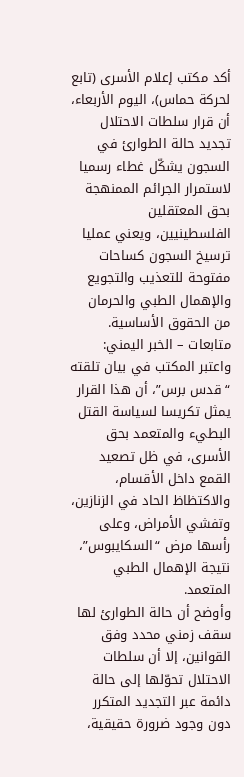أكد مكتب إعلام الأسرى (تابع لحركة حماس)، اليوم الأربعاء، أن قرار سلطات الاحتلال تجديد حالة الطوارئ في السجون يشكّل غطاء رسميا لاستمرار الجرائم الممنهجة بحق المعتقلين الفلسطينيين، ويعني عمليا ترسيخ السجون كساحات مفتوحة للتعذيب والتجويع والإهمال الطبي والحرمان من الحقوق الأساسية.
متابعات – الخبر اليمني:
واعتبر المكتب في بيان تلقته “قدس برس”، أن هذا القرار يمثل تكريسا لسياسة القتل البطيء والمتعمد بحق الأسرى، في ظل تصعيد القمع داخل الأقسام، والاكتظاظ الحاد في الزنازين، وتفشي الأمراض، وعلى رأسها مرض “السكايبوس”، نتيجة الإهمال الطبي المتعمد.
وأوضح أن حالة الطوارئ لها سقف زمني محدد وفق القوانين، إلا أن سلطات الاحتلال تحوّلها إلى حالة دائمة عبر التجديد المتكرر دون وجود ضرورة حقيقية،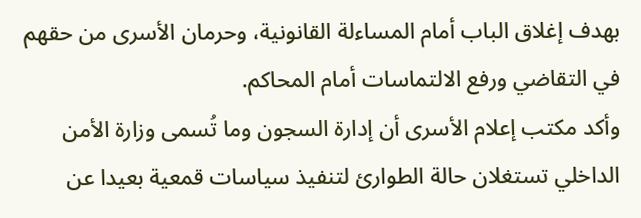بهدف إغلاق الباب أمام المساءلة القانونية، وحرمان الأسرى من حقهم في التقاضي ورفع الالتماسات أمام المحاكم.
وأكد مكتب إعلام الأسرى أن إدارة السجون وما تُسمى وزارة الأمن الداخلي تستغلان حالة الطوارئ لتنفيذ سياسات قمعية بعيدا عن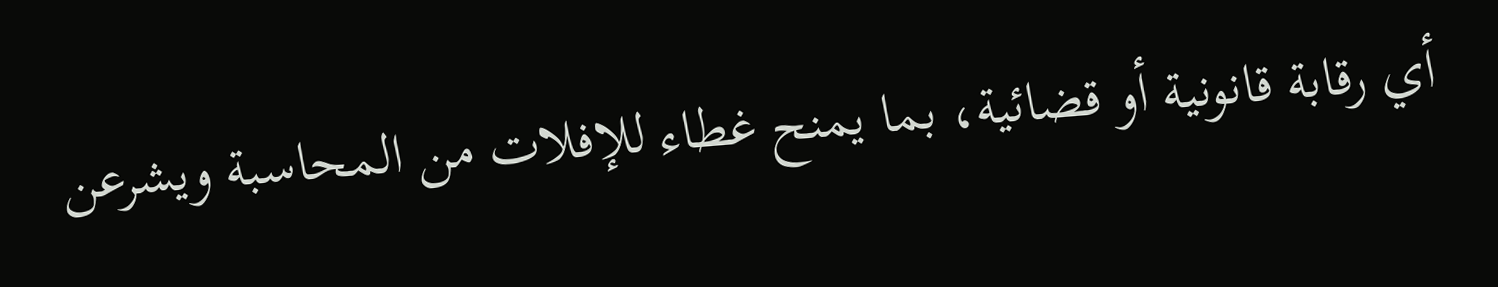أي رقابة قانونية أو قضائية، بما يمنح غطاء للإفلات من المحاسبة ويشرعن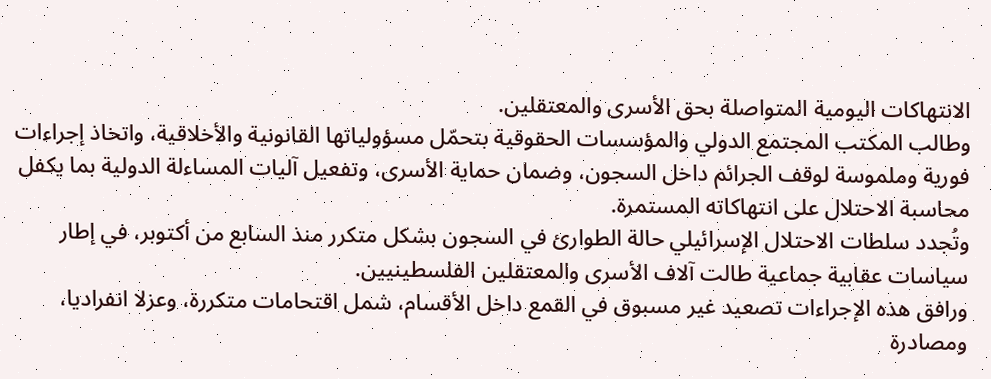الانتهاكات اليومية المتواصلة بحق الأسرى والمعتقلين.
وطالب المكتب المجتمع الدولي والمؤسسات الحقوقية بتحمّل مسؤولياتها القانونية والأخلاقية، واتخاذ إجراءات فورية وملموسة لوقف الجرائم داخل السجون، وضمان حماية الأسرى، وتفعيل آليات المساءلة الدولية بما يكفل محاسبة الاحتلال على انتهاكاته المستمرة.
وتُجدد سلطات الاحتلال الإسرائيلي حالة الطوارئ في السجون بشكل متكرر منذ السابع من أكتوبر، في إطار سياسات عقابية جماعية طالت آلاف الأسرى والمعتقلين الفلسطينيين.
ورافق هذه الإجراءات تصعيد غير مسبوق في القمع داخل الأقسام، شمل اقتحامات متكررة، وعزلا انفراديا، ومصادرة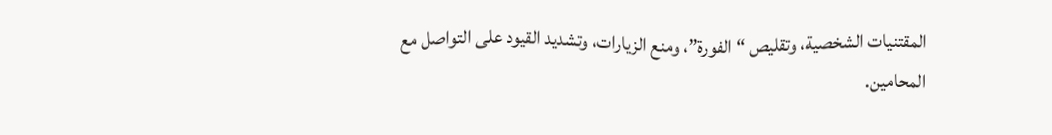المقتنيات الشخصية، وتقليص “الفورة”، ومنع الزيارات، وتشديد القيود على التواصل مع المحامين.